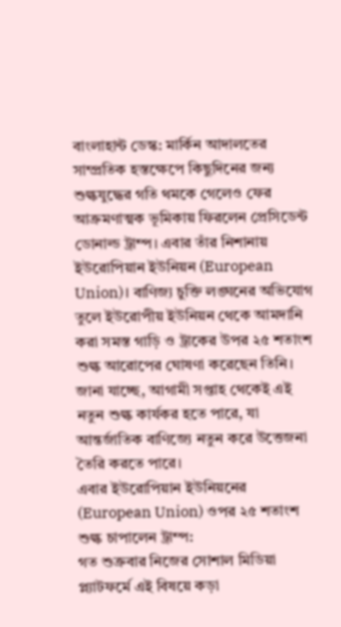বাংলাহান্ট ডেস্ক: মার্কিন আদালতের সাম্প্রতিক হস্তক্ষেপে কিছুদিনের জন্য শুল্কযুদ্ধের গতি থমকে গেলেও ফের আক্রমণাত্মক ভূমিকায় ফিরলেন প্রেসিডেন্ট ডোনাল্ড ট্রাম্প। এবার তাঁর নিশানায় ইউরোপিয়ান ইউনিয়ন (European Union)। বাণিজ্য চুক্তি লঙ্ঘনের অভিযোগ তুলে ইউরোপীয় ইউনিয়ন থেকে আমদানি করা সমস্ত গাড়ি ও ট্রাকের উপর ২৫ শতাংশ শুল্ক আরোপের ঘোষণা করেছেন তিনি। জানা যাচ্ছে, আগামী সপ্তাহ থেকেই এই নতুন শুল্ক কার্যকর হতে পারে, যা আন্তর্জাতিক বাণিজ্যে নতুন করে উত্তেজনা তৈরি করতে পারে।
এবার ইউরোপিয়ান ইউনিয়নের (European Union) ওপর ২৫ শতাংশ শুল্ক চাপালেন ট্রাম্প:
গত শুক্রবার নিজের সোশাল মিডিয়া প্ল্যাটফর্মে এই বিষয়ে কড়া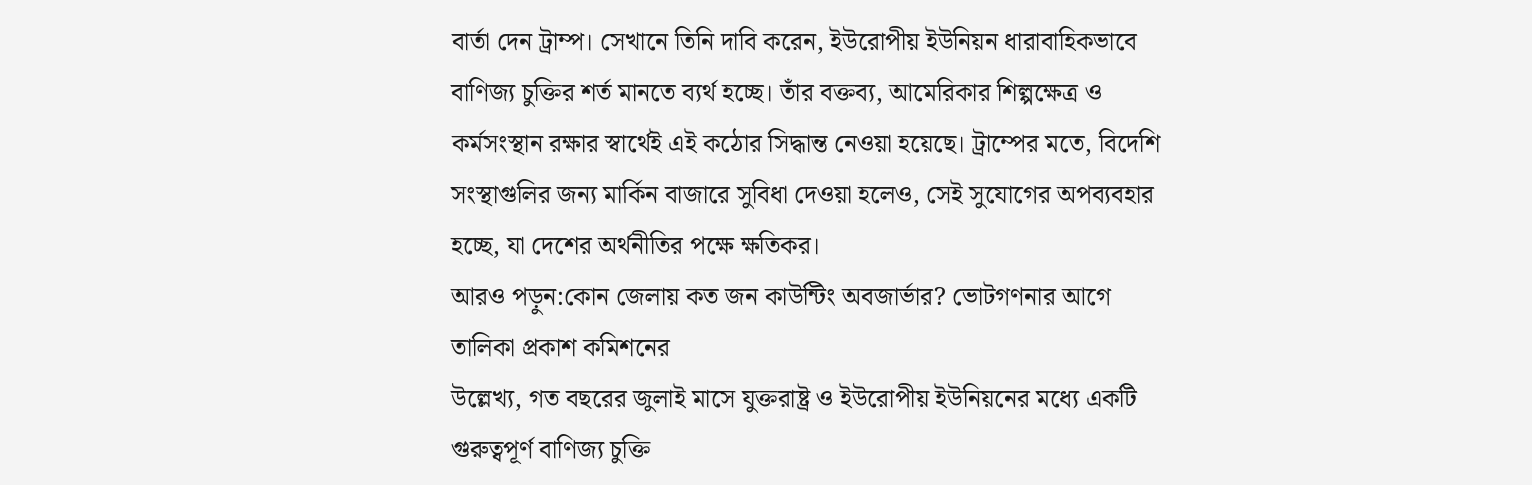বার্তা দেন ট্রাম্প। সেখানে তিনি দাবি করেন, ইউরোপীয় ইউনিয়ন ধারাবাহিকভাবে বাণিজ্য চুক্তির শর্ত মানতে ব্যর্থ হচ্ছে। তাঁর বক্তব্য, আমেরিকার শিল্পক্ষেত্র ও কর্মসংস্থান রক্ষার স্বার্থেই এই কঠোর সিদ্ধান্ত নেওয়া হয়েছে। ট্রাম্পের মতে, বিদেশি সংস্থাগুলির জন্য মার্কিন বাজারে সুবিধা দেওয়া হলেও, সেই সুযোগের অপব্যবহার হচ্ছে, যা দেশের অর্থনীতির পক্ষে ক্ষতিকর।
আরও পড়ুন:কোন জেলায় কত জন কাউন্টিং অবজার্ভার? ভোটগণনার আগে তালিকা প্রকাশ কমিশনের
উল্লেখ্য, গত বছরের জুলাই মাসে যুক্তরাষ্ট্র ও ইউরোপীয় ইউনিয়নের মধ্যে একটি গুরুত্বপূর্ণ বাণিজ্য চুক্তি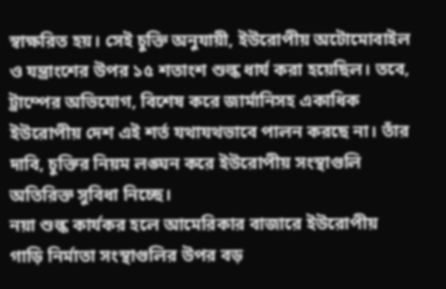স্বাক্ষরিত হয়। সেই চুক্তি অনুযায়ী, ইউরোপীয় অটোমোবাইল ও যন্ত্রাংশের উপর ১৫ শতাংশ শুল্ক ধার্য করা হয়েছিল। তবে, ট্রাম্পের অভিযোগ, বিশেষ করে জার্মানিসহ একাধিক ইউরোপীয় দেশ এই শর্ত যথাযথভাবে পালন করছে না। তাঁর দাবি, চুক্তির নিয়ম লঙ্ঘন করে ইউরোপীয় সংস্থাগুলি অতিরিক্ত সুবিধা নিচ্ছে।
নয়া শুল্ক কার্যকর হলে আমেরিকার বাজারে ইউরোপীয় গাড়ি নির্মাতা সংস্থাগুলির উপর বড়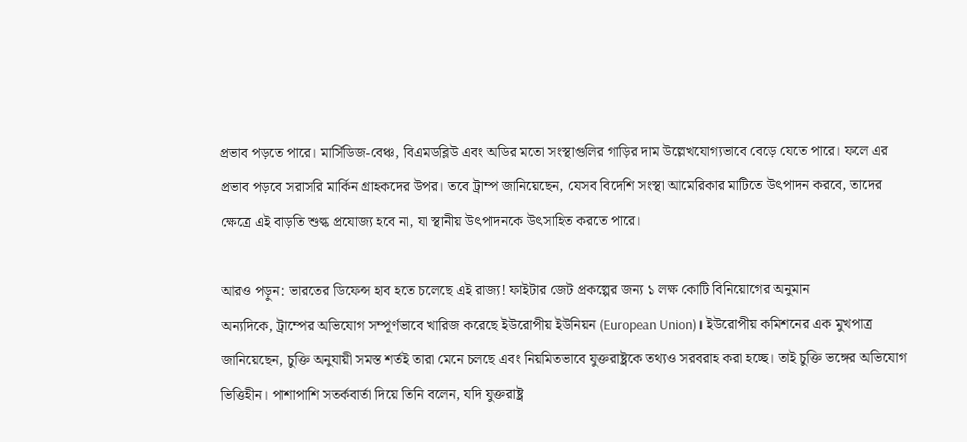প্রভাব পড়তে পারে। মার্সিডিজ-বেঞ্চ, বিএমডব্লিউ এবং অডির মতো সংস্থাগুলির গাড়ির দাম উল্লেখযোগ্যভাবে বেড়ে যেতে পারে। ফলে এর প্রভাব পড়বে সরাসরি মার্কিন গ্রাহকদের উপর। তবে ট্রাম্প জানিয়েছেন, যেসব বিদেশি সংস্থা আমেরিকার মাটিতে উৎপাদন করবে, তাদের ক্ষেত্রে এই বাড়তি শুল্ক প্রযোজ্য হবে না, যা স্থানীয় উৎপাদনকে উৎসাহিত করতে পারে।

আরও পড়ুন: ভারতের ডিফেন্স হাব হতে চলেছে এই রাজ্য! ফাইটার জেট প্রকল্পের জন্য ১ লক্ষ কোটি বিনিয়োগের অনুমান
অন্যদিকে, ট্রাম্পের অভিযোগ সম্পূর্ণভাবে খারিজ করেছে ইউরোপীয় ইউনিয়ন (European Union)। ইউরোপীয় কমিশনের এক মুখপাত্র জানিয়েছেন, চুক্তি অনুযায়ী সমস্ত শর্তই তারা মেনে চলছে এবং নিয়মিতভাবে যুক্তরাষ্ট্রকে তথ্যও সরবরাহ করা হচ্ছে। তাই চুক্তি ভঙ্গের অভিযোগ ভিত্তিহীন। পাশাপাশি সতর্কবার্তা দিয়ে তিনি বলেন, যদি যুক্তরাষ্ট্র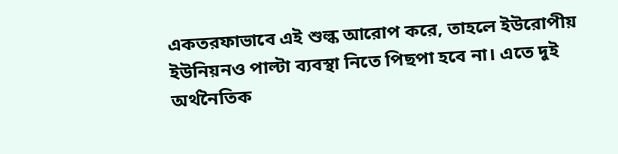একতরফাভাবে এই শুল্ক আরোপ করে, তাহলে ইউরোপীয় ইউনিয়নও পাল্টা ব্যবস্থা নিতে পিছপা হবে না। এতে দুই অর্থনৈতিক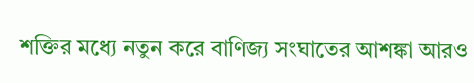শক্তির মধ্যে নতুন করে বাণিজ্য সংঘাতের আশঙ্কা আরও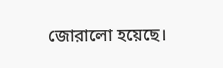জোরালো হয়েছে।